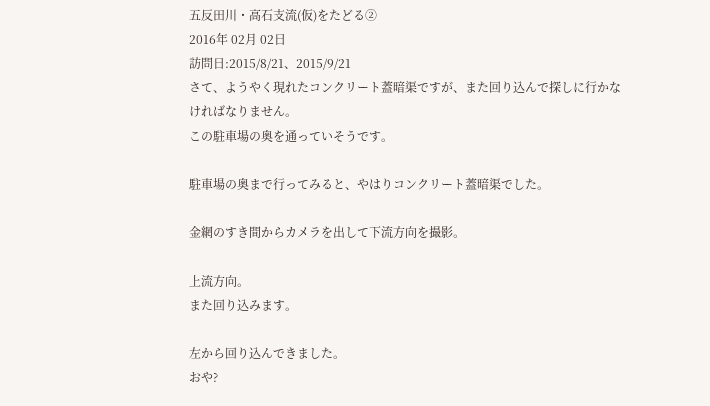五反田川・高石支流(仮)をたどる②
2016年 02月 02日
訪問日:2015/8/21、2015/9/21
さて、ようやく現れたコンクリート蓋暗渠ですが、また回り込んで探しに行かなければなりません。
この駐車場の奥を通っていそうです。

駐車場の奥まで行ってみると、やはりコンクリート蓋暗渠でした。

金網のすき間からカメラを出して下流方向を撮影。

上流方向。
また回り込みます。

左から回り込んできました。
おや?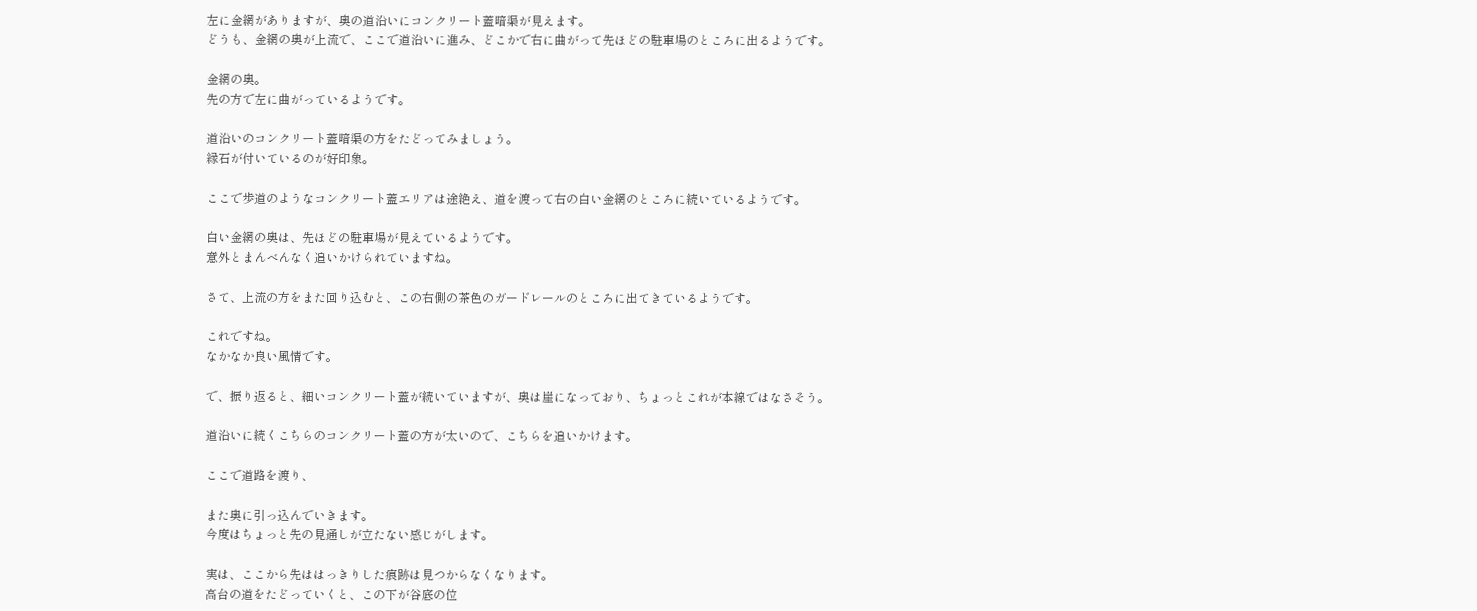左に金網がありますが、奥の道沿いにコンクリート蓋暗渠が見えます。
どうも、金網の奥が上流で、ここで道沿いに進み、どこかで右に曲がって先ほどの駐車場のところに出るようです。

金網の奥。
先の方で左に曲がっているようです。

道沿いのコンクリート蓋暗渠の方をたどってみましょう。
縁石が付いているのが好印象。

ここで歩道のようなコンクリート蓋エリアは途絶え、道を渡って右の白い金網のところに続いているようです。

白い金網の奥は、先ほどの駐車場が見えているようです。
意外とまんべんなく追いかけられていますね。

さて、上流の方をまた回り込むと、この右側の茶色のガードレールのところに出てきているようです。

これですね。
なかなか良い風情です。

で、振り返ると、細いコンクリート蓋が続いていますが、奥は崖になっており、ちょっとこれが本線ではなさそう。

道沿いに続くこちらのコンクリート蓋の方が太いので、こちらを追いかけます。

ここで道路を渡り、

また奥に引っ込んでいきます。
今度はちょっと先の見通しが立たない感じがします。

実は、ここから先ははっきりした痕跡は見つからなくなります。
高台の道をたどっていくと、この下が谷底の位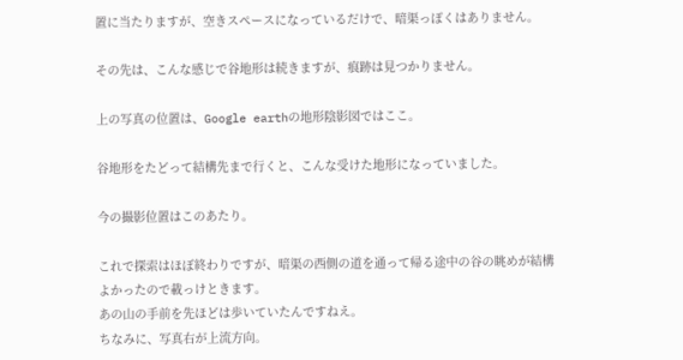置に当たりますが、空きスペースになっているだけで、暗渠っぽくはありません。

その先は、こんな感じで谷地形は続きますが、痕跡は見つかりません。

上の写真の位置は、Google earthの地形陰影図ではここ。

谷地形をたどって結構先まで行くと、こんな受けた地形になっていました。

今の撮影位置はこのあたり。

これで探索はほぼ終わりですが、暗渠の西側の道を通って帰る途中の谷の眺めが結構よかったので載っけときます。
あの山の手前を先ほどは歩いていたんですねえ。
ちなみに、写真右が上流方向。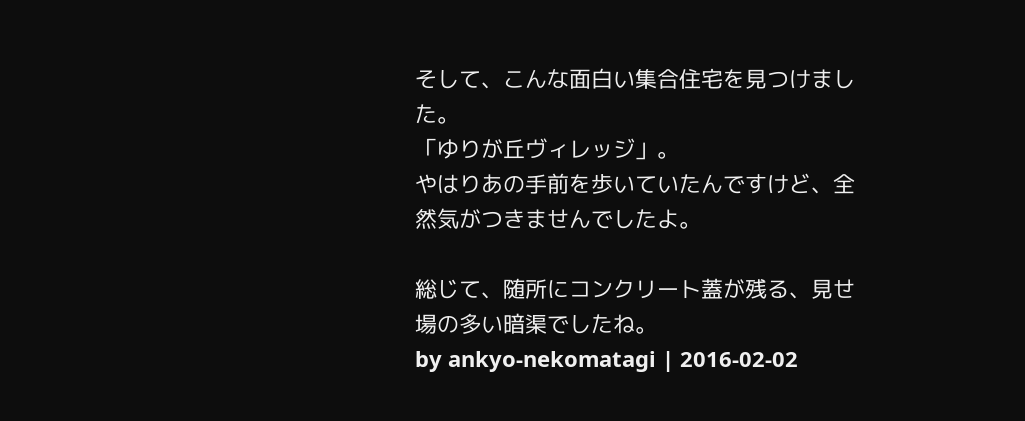そして、こんな面白い集合住宅を見つけました。
「ゆりが丘ヴィレッジ」。
やはりあの手前を歩いていたんですけど、全然気がつきませんでしたよ。

総じて、随所にコンクリート蓋が残る、見せ場の多い暗渠でしたね。
by ankyo-nekomatagi | 2016-02-02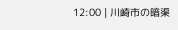12:00 | 川崎市の暗渠